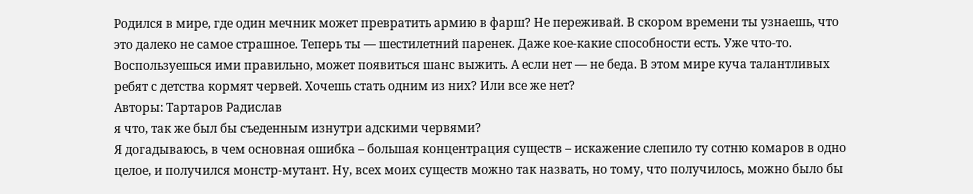Родился в мире, где один мечник может превратить армию в фарш? Не переживай. В скором времени ты узнаешь, что это далеко не самое страшное. Теперь ты — шестилетний паренек. Даже кое-какие способности есть. Уже что-то. Воспользуешься ими правильно, может появиться шанс выжить. А если нет — не беда. В этом мире куча талантливых ребят с детства кормят червей. Хочешь стать одним из них? Или все же нет?
Авторы: Тартаров Радислав
я что, так же был бы съеденным изнутри адскими червями?
Я догадываюсь, в чем основная ошибка – большая концентрация существ – искажение слепило ту сотню комаров в одно целое, и получился монстр‑мутант. Ну, всех моих существ можно так назвать, но тому, что получилось, можно было бы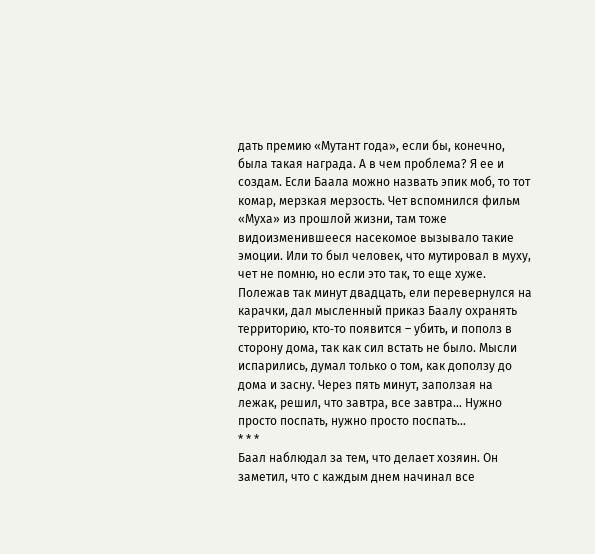дать премию «Мутант года», если бы, конечно, была такая награда. А в чем проблема? Я ее и создам. Если Баала можно назвать эпик моб, то тот комар, мерзкая мерзость. Чет вспомнился фильм «Муха» из прошлой жизни, там тоже видоизменившееся насекомое вызывало такие эмоции. Или то был человек, что мутировал в муху, чет не помню, но если это так, то еще хуже.
Полежав так минут двадцать, ели перевернулся на карачки, дал мысленный приказ Баалу охранять территорию, кто‑то появится – убить, и пополз в сторону дома, так как сил встать не было. Мысли испарились, думал только о том, как доползу до дома и засну. Через пять минут, заползая на лежак, решил, что завтра, все завтра… Нужно просто поспать, нужно просто поспать…
* * *
Баал наблюдал за тем, что делает хозяин. Он заметил, что с каждым днем начинал все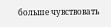больше чувствовать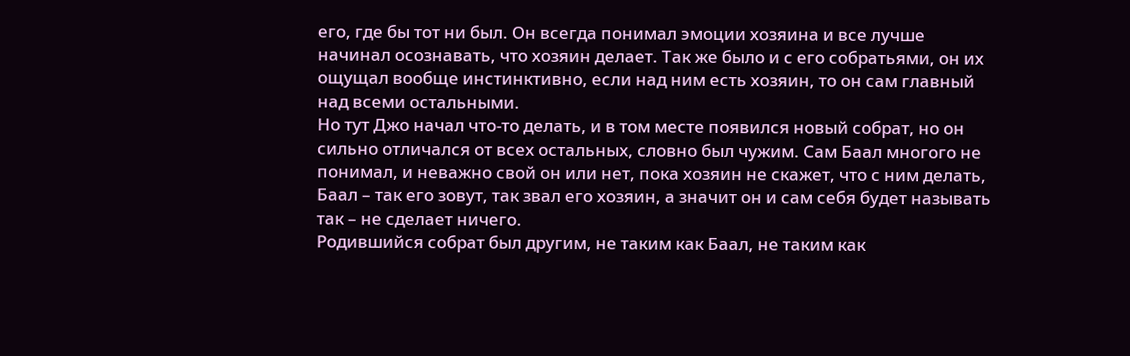его, где бы тот ни был. Он всегда понимал эмоции хозяина и все лучше начинал осознавать, что хозяин делает. Так же было и с его собратьями, он их ощущал вообще инстинктивно, если над ним есть хозяин, то он сам главный над всеми остальными.
Но тут Джо начал что‑то делать, и в том месте появился новый собрат, но он сильно отличался от всех остальных, словно был чужим. Сам Баал многого не понимал, и неважно свой он или нет, пока хозяин не скажет, что с ним делать, Баал – так его зовут, так звал его хозяин, а значит он и сам себя будет называть так – не сделает ничего.
Родившийся собрат был другим, не таким как Баал, не таким как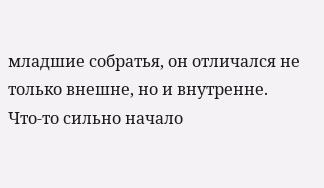младшие собратья, он отличался не только внешне, но и внутренне. Что‑то сильно начало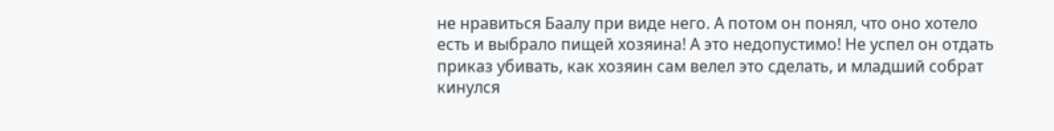не нравиться Баалу при виде него. А потом он понял, что оно хотело есть и выбрало пищей хозяина! А это недопустимо! Не успел он отдать приказ убивать, как хозяин сам велел это сделать, и младший собрат кинулся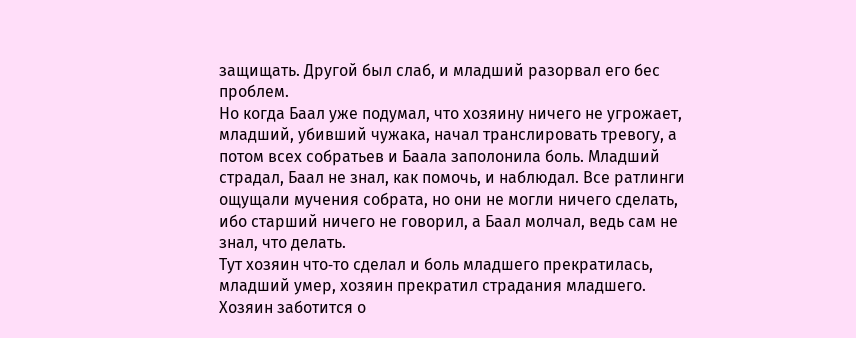защищать. Другой был слаб, и младший разорвал его бес проблем.
Но когда Баал уже подумал, что хозяину ничего не угрожает, младший, убивший чужака, начал транслировать тревогу, а потом всех собратьев и Баала заполонила боль. Младший страдал, Баал не знал, как помочь, и наблюдал. Все ратлинги ощущали мучения собрата, но они не могли ничего сделать, ибо старший ничего не говорил, а Баал молчал, ведь сам не знал, что делать.
Тут хозяин что‑то сделал и боль младшего прекратилась, младший умер, хозяин прекратил страдания младшего. Хозяин заботится о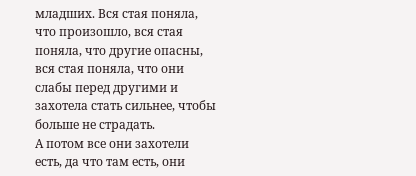младших. Вся стая поняла, что произошло, вся стая поняла, что другие опасны, вся стая поняла, что они слабы перед другими и захотела стать сильнее, чтобы больше не страдать.
А потом все они захотели есть, да что там есть, они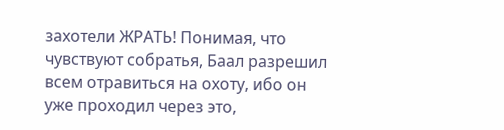захотели ЖРАТЬ! Понимая, что чувствуют собратья, Баал разрешил всем отравиться на охоту, ибо он уже проходил через это,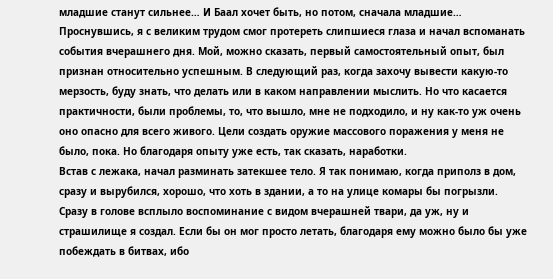младшие станут сильнее… И Баал хочет быть, но потом, сначала младшие…
Проснувшись, я с великим трудом смог протереть слипшиеся глаза и начал вспоманать события вчерашнего дня. Мой, можно сказать, первый самостоятельный опыт, был признан относительно успешным. В следующий раз, когда захочу вывести какую‑то мерзость, буду знать, что делать или в каком направлении мыслить. Но что касается практичности, были проблемы, то, что вышло, мне не подходило, и ну как‑то уж очень оно опасно для всего живого. Цели создать оружие массового поражения у меня не было, пока. Но благодаря опыту уже есть, так сказать, наработки.
Встав с лежака, начал разминать затекшее тело. Я так понимаю, когда приполз в дом, сразу и вырубился, хорошо, что хоть в здании, а то на улице комары бы погрызли. Сразу в голове всплыло воспоминание с видом вчерашней твари, да уж, ну и страшилище я создал. Если бы он мог просто летать, благодаря ему можно было бы уже побеждать в битвах, ибо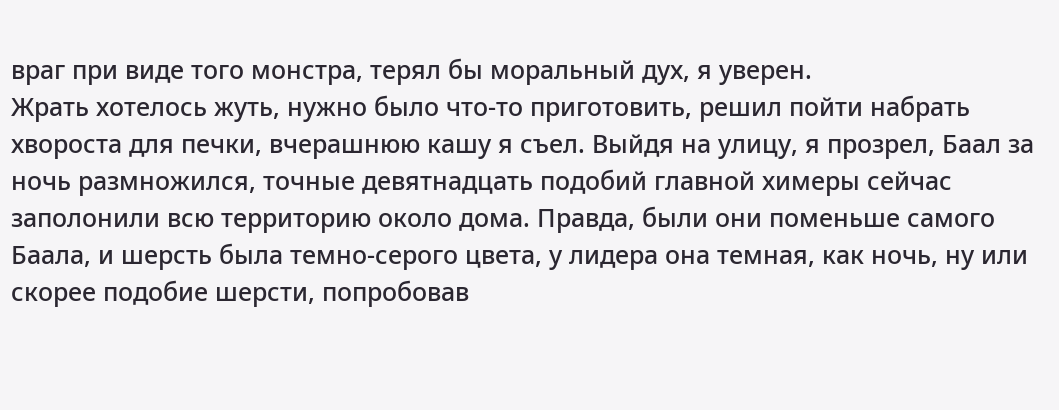враг при виде того монстра, терял бы моральный дух, я уверен.
Жрать хотелось жуть, нужно было что‑то приготовить, решил пойти набрать хвороста для печки, вчерашнюю кашу я съел. Выйдя на улицу, я прозрел, Баал за ночь размножился, точные девятнадцать подобий главной химеры сейчас заполонили всю территорию около дома. Правда, были они поменьше самого Баала, и шерсть была темно‑серого цвета, у лидера она темная, как ночь, ну или скорее подобие шерсти, попробовав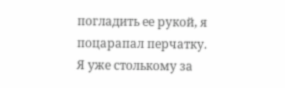погладить ее рукой, я поцарапал перчатку.
Я уже столькому за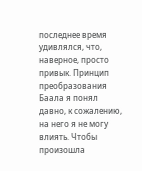последнее время удивлялся, что, наверное, просто привык. Принцип преобразования Баала я понял давно, к сожалению, на него я не могу влиять. Чтобы произошла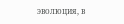эволюция, в